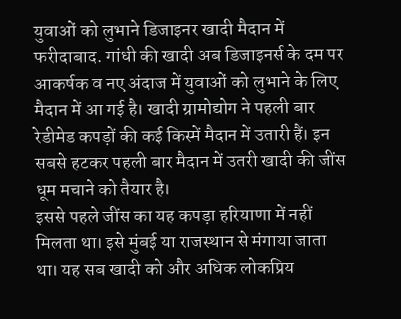युवाओं को लुभाने डिजाइनर खादी मैदान में
फरीदाबाद. गांधी की खादी अब डिजाइनर्स के दम पर आकर्षक व नए अंदाज में युवाओं को लुभाने के लिए मैदान में आ गई है। खादी ग्रामोद्योग ने पहली बार रेडीमेड कपड़ों की कई किस्में मैदान में उतारी हैं। इन सबसे हटकर पहली बार मैदान में उतरी खादी की जींस धूम मचाने को तैयार है।
इससे पहले जींस का यह कपड़ा हरियाणा में नहीं मिलता था। इसे मुंबई या राजस्थान से मंगाया जाता था। यह सब खादी को और अधिक लोकप्रिय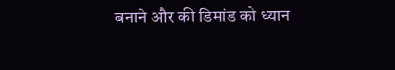बनाने और की डिमांड को ध्यान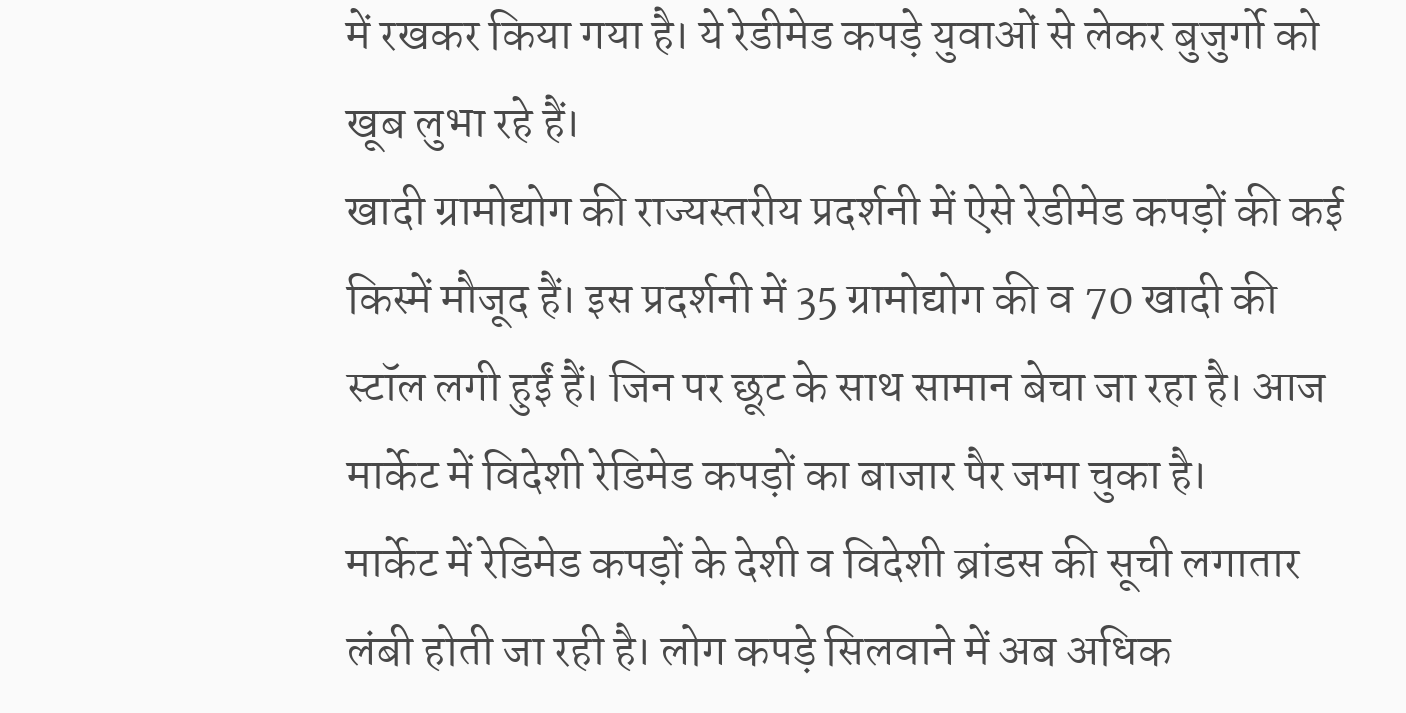में रखकर किया गया है। ये रेडीमेड कपड़े युवाओं से लेकर बुजुर्गो को खूब लुभा रहे हैं।
खादी ग्रामोद्योग की राज्यस्तरीय प्रदर्शनी में ऐसे रेडीमेड कपड़ों की कई किस्में मौजूद हैं। इस प्रदर्शनी में 35 ग्रामोद्योग की व 70 खादी की स्टॉल लगी हुईं हैं। जिन पर छूट के साथ सामान बेचा जा रहा है। आज मार्केट में विदेशी रेडिमेड कपड़ों का बाजार पैर जमा चुका है।
मार्केट में रेडिमेड कपड़ों के देशी व विदेशी ब्रांडस की सूची लगातार लंबी होती जा रही है। लोग कपड़े सिलवाने में अब अधिक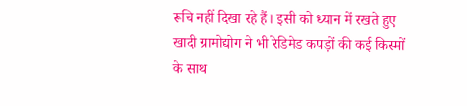रूचि नहीं दिखा रहे हैं। इसी को ध्यान में रखते हुए खादी ग्रामोद्योग ने भी रेडिमेड कपड़ों की कई किस्मों के साथ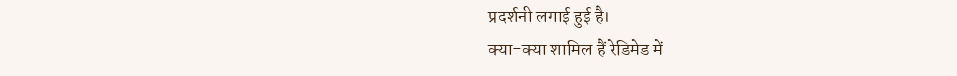प्रदर्शनी लगाई हुई है।
क्या-क्या शामिल हैं रेडिमेड में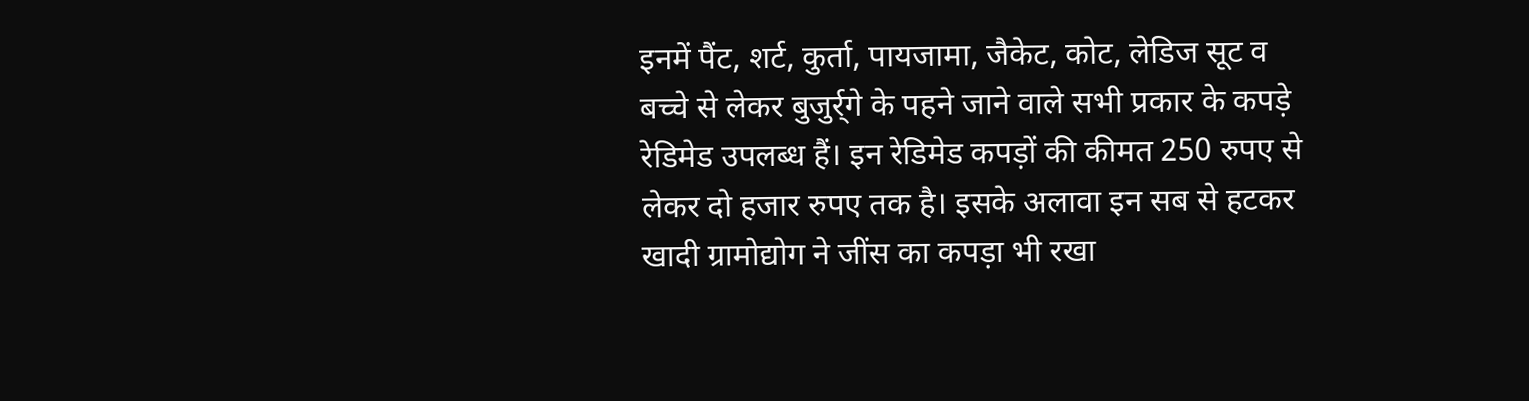इनमें पैंट, शर्ट, कुर्ता, पायजामा, जैकेट, कोट, लेडिज सूट व बच्चे से लेकर बुजुर्र्गे के पहने जाने वाले सभी प्रकार के कपड़े रेडिमेड उपलब्ध हैं। इन रेडिमेड कपड़ों की कीमत 250 रुपए से लेकर दो हजार रुपए तक है। इसके अलावा इन सब से हटकर खादी ग्रामोद्योग ने जींस का कपड़ा भी रखा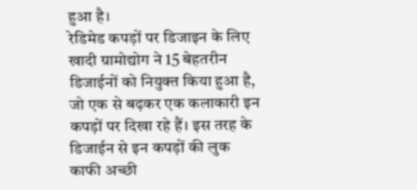हुआ है।
रेडिमेड कपड़ों पर डिजाइन के लिए खादी ग्रामोद्योग ने 15 बेहतरीन डिजाईनों को नियुक्त किया हुआ है, जो एक से बढ़कर एक कलाकारी इन कपड़ों पर दिखा रहे हैं। इस तरह के डिजाईन से इन कपड़ों की लुक काफी अच्छी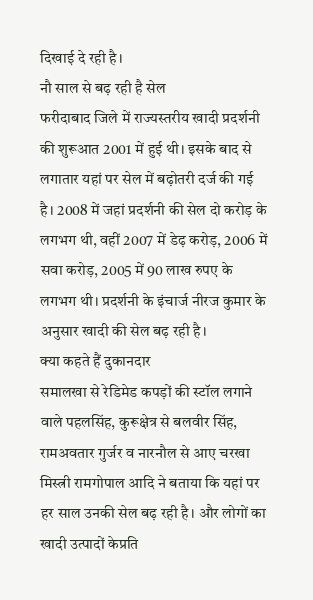दिखाई दे रही है।
नौ साल से बढ़ रही है सेल
फरीदाबाद जिले में राज्यस्तरीय खादी प्रदर्शनी की शुरूआत 2001 में हुई थी। इसके बाद से लगातार यहां पर सेल में बढ़ोतरी दर्ज की गई है। 2008 में जहां प्रदर्शनी की सेल दो करोड़ के लगभग थी, वहीं 2007 में डेढ़ करोड़, 2006 में सवा करोड़, 2005 में 90 लाख रुपए के लगभग थी। प्रदर्शनी के इंचार्ज नीरज कुमार के अनुसार खादी की सेल बढ़ रही है।
क्या कहते हैं दुकानदार
समालखा से रेडिमेड कपड़ों की स्टॉल लगाने वाले पहलसिंह, कुरूक्षेत्र से बलवीर सिंह, रामअवतार गुर्जर व नारनौल से आए चरखा मिस्त्री रामगोपाल आदि ने बताया कि यहां पर हर साल उनकी सेल बढ़ रही है। और लोगों का खादी उत्पादों केप्रति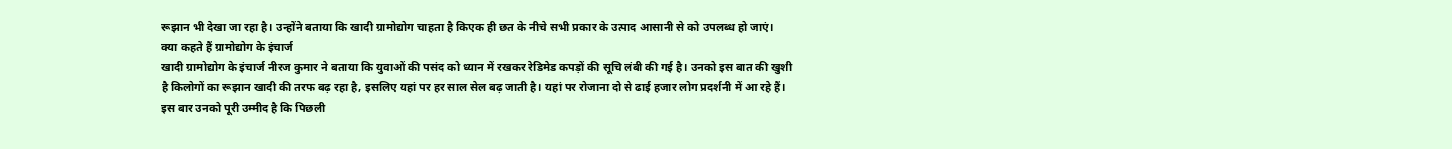रूझान भी देखा जा रहा है। उन्होंने बताया कि खादी ग्रामोद्योग चाहता है किएक ही छत के नीचे सभी प्रकार के उत्पाद आसानी से को उपलब्ध हो जाएं।
क्या कहते हैं ग्रामोद्योग के इंचार्ज
खादी ग्रामोद्योग के इंचार्ज नीरज कुमार ने बताया कि युवाओं की पसंद को ध्यान में रखकर रेडिमेड कपड़ों की सूचि लंबी की गई है। उनको इस बात की खुशी है किलोगों का रूझान खादी की तरफ बढ़ रहा है, इसलिए यहां पर हर साल सेल बढ़ जाती है। यहां पर रोजाना दो से ढाई हजार लोग प्रदर्शनी में आ रहे हैं। इस बार उनको पूरी उम्मीद है कि पिछली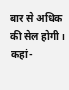बार से अधिक की सेल होगी।
कहां-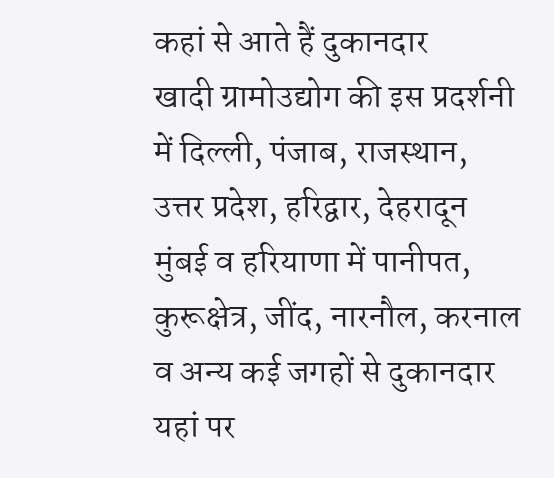कहां से आते हैं दुकानदार
खादी ग्रामोउद्योग की इस प्रदर्शनी में दिल्ली, पंजाब, राजस्थान, उत्तर प्रदेश, हरिद्वार, देहरादून मुंबई व हरियाणा में पानीपत, कुरूक्षेत्र, जींद, नारनौल, करनाल व अन्य कई जगहों से दुकानदार यहां पर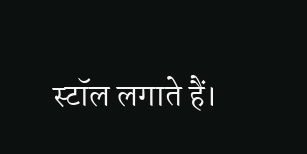स्टॉल लगाते हैं।